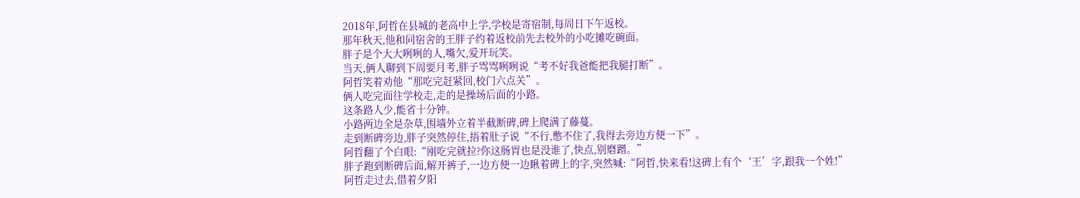2018年,阿哲在县城的老高中上学,学校是寄宿制,每周日下午返校。
那年秋天,他和同宿舍的王胖子约着返校前先去校外的小吃摊吃碗面。
胖子是个大大咧咧的人,嘴欠,爱开玩笑。
当天,俩人聊到下周要月考,胖子骂骂咧咧说“考不好我爸能把我腿打断”。
阿哲笑着劝他“那吃完赶紧回,校门六点关”。
俩人吃完面往学校走,走的是操场后面的小路。
这条路人少,能省十分钟。
小路两边全是杂草,围墙外立着半截断碑,碑上爬满了藤蔓。
走到断碑旁边,胖子突然停住,捂着肚子说“不行,憋不住了,我得去旁边方便一下”。
阿哲翻了个白眼:“刚吃完就拉?你这肠胃也是没谁了,快点,别磨蹭。”
胖子跑到断碑后面,解开裤子,一边方便一边瞅着碑上的字,突然喊:“阿哲,快来看!这碑上有个‘王’字,跟我一个姓!”
阿哲走过去,借着夕阳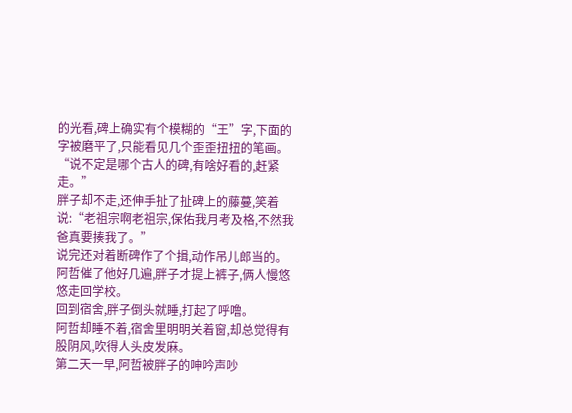的光看,碑上确实有个模糊的“王”字,下面的字被磨平了,只能看见几个歪歪扭扭的笔画。
“说不定是哪个古人的碑,有啥好看的,赶紧走。”
胖子却不走,还伸手扯了扯碑上的藤蔓,笑着说:“老祖宗啊老祖宗,保佑我月考及格,不然我爸真要揍我了。”
说完还对着断碑作了个揖,动作吊儿郎当的。
阿哲催了他好几遍,胖子才提上裤子,俩人慢悠悠走回学校。
回到宿舍,胖子倒头就睡,打起了呼噜。
阿哲却睡不着,宿舍里明明关着窗,却总觉得有股阴风,吹得人头皮发麻。
第二天一早,阿哲被胖子的呻吟声吵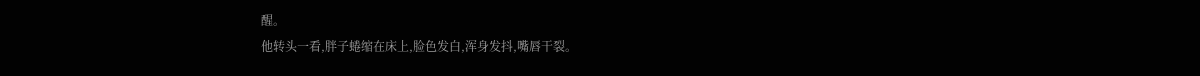醒。
他转头一看,胖子蜷缩在床上,脸色发白,浑身发抖,嘴唇干裂。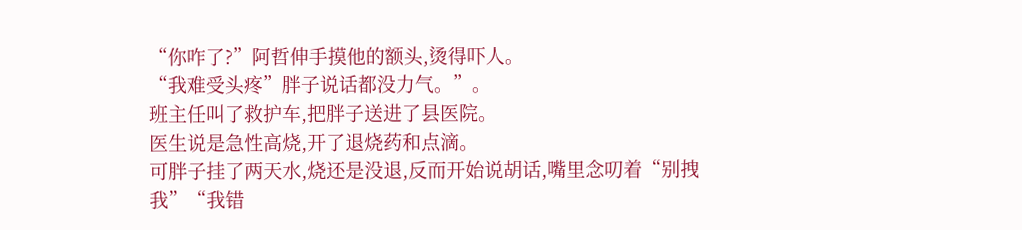“你咋了?”阿哲伸手摸他的额头,烫得吓人。
“我难受头疼”胖子说话都没力气。”。
班主任叫了救护车,把胖子送进了县医院。
医生说是急性高烧,开了退烧药和点滴。
可胖子挂了两天水,烧还是没退,反而开始说胡话,嘴里念叨着“别拽我”“我错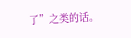了”之类的话。